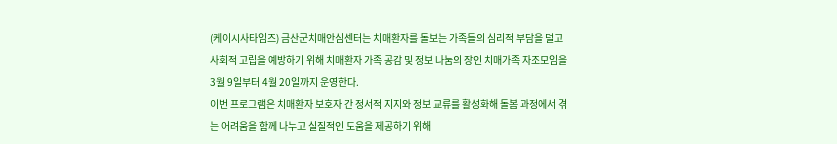(케이시사타임즈) 금산군치매안심센터는 치매환자를 돌보는 가족들의 심리적 부담을 덜고 사회적 고립을 예방하기 위해 치매환자 가족 공감 및 정보 나눔의 장인 치매가족 자조모임을 3월 9일부터 4월 20일까지 운영한다.
이번 프로그램은 치매환자 보호자 간 정서적 지지와 정보 교류를 활성화해 돌봄 과정에서 겪는 어려움을 함께 나누고 실질적인 도움을 제공하기 위해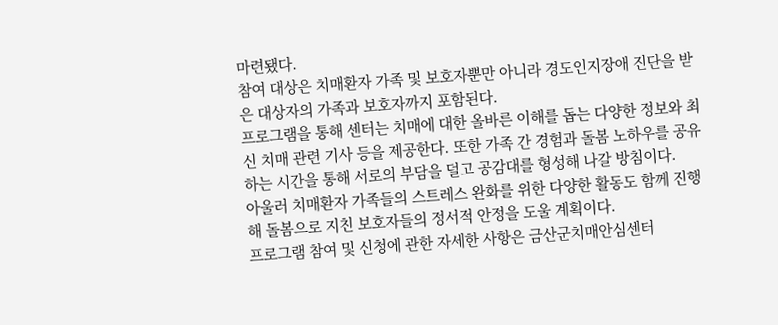마련됐다.
참여 대상은 치매환자 가족 및 보호자뿐만 아니라 경도인지장애 진단을 받은 대상자의 가족과 보호자까지 포함된다.
프로그램을 통해 센터는 치매에 대한 올바른 이해를 돕는 다양한 정보와 최신 치매 관련 기사 등을 제공한다. 또한 가족 간 경험과 돌봄 노하우를 공유하는 시간을 통해 서로의 부담을 덜고 공감대를 형성해 나갈 방침이다.
아울러 치매환자 가족들의 스트레스 완화를 위한 다양한 활동도 함께 진행해 돌봄으로 지친 보호자들의 정서적 안정을 도울 계획이다.
프로그램 참여 및 신청에 관한 자세한 사항은 금산군치매안심센터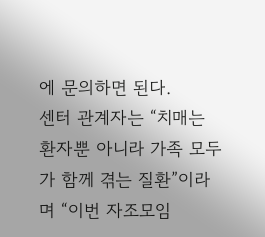에 문의하면 된다.
센터 관계자는 “치매는 환자뿐 아니라 가족 모두가 함께 겪는 질환”이라며 “이번 자조모임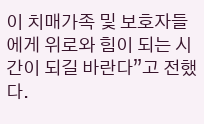이 치매가족 및 보호자들에게 위로와 힘이 되는 시간이 되길 바란다”고 전했다.